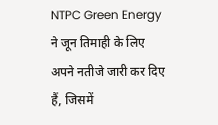NTPC Green Energy ने जून तिमाही के लिए अपने नतीजे जारी कर दिए हैं, जिसमें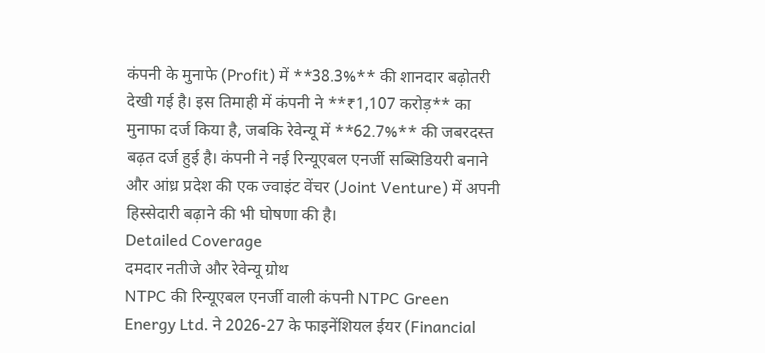कंपनी के मुनाफे (Profit) में **38.3%** की शानदार बढ़ोतरी देखी गई है। इस तिमाही में कंपनी ने **₹1,107 करोड़** का मुनाफा दर्ज किया है, जबकि रेवेन्यू में **62.7%** की जबरदस्त बढ़त दर्ज हुई है। कंपनी ने नई रिन्यूएबल एनर्जी सब्सिडियरी बनाने और आंध्र प्रदेश की एक ज्वाइंट वेंचर (Joint Venture) में अपनी हिस्सेदारी बढ़ाने की भी घोषणा की है।
Detailed Coverage
दमदार नतीजे और रेवेन्यू ग्रोथ
NTPC की रिन्यूएबल एनर्जी वाली कंपनी NTPC Green Energy Ltd. ने 2026-27 के फाइनेंशियल ईयर (Financial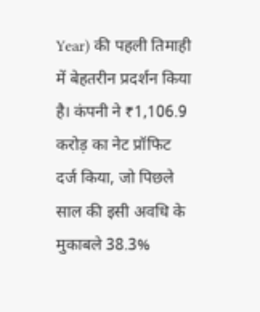Year) की पहली तिमाही में बेहतरीन प्रदर्शन किया है। कंपनी ने ₹1,106.9 करोड़ का नेट प्रॉफिट दर्ज किया, जो पिछले साल की इसी अवधि के मुकाबले 38.3%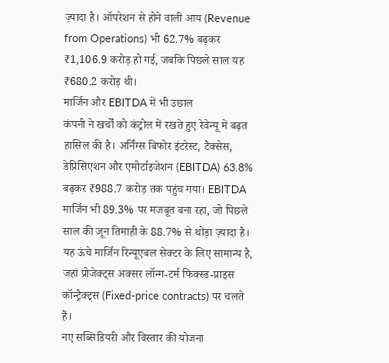ज़्यादा है। ऑपरेशन से होने वाली आय (Revenue from Operations) भी 62.7% बढ़कर ₹1,106.9 करोड़ हो गई, जबकि पिछले साल यह ₹680.2 करोड़ थी।
मार्जिन और EBITDA में भी उछाल
कंपनी ने खर्चों को कंट्रोल में रखते हुए रेवेन्यू में बढ़त हासिल की है। अर्निंग्स बिफोर इंटरेस्ट, टैक्सेस, डेप्रिसिएशन और एमोर्टाइजेशन (EBITDA) 63.8% बढ़कर ₹988.7 करोड़ तक पहुंच गया। EBITDA मार्जिन भी 89.3% पर मजबूत बना रहा, जो पिछले साल की जून तिमाही के 88.7% से थोड़ा ज़्यादा है। यह ऊंचे मार्जिन रिन्यूएबल सेक्टर के लिए सामान्य है, जहां प्रोजेक्ट्स अक्सर लॉन्ग-टर्म फिक्स्ड-प्राइस कॉन्ट्रैक्ट्स (Fixed-price contracts) पर चलते हैं।
नए सब्सिडियरी और विस्तार की योजना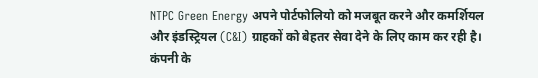NTPC Green Energy अपने पोर्टफोलियो को मजबूत करने और कमर्शियल और इंडस्ट्रियल (C&I) ग्राहकों को बेहतर सेवा देने के लिए काम कर रही है। कंपनी के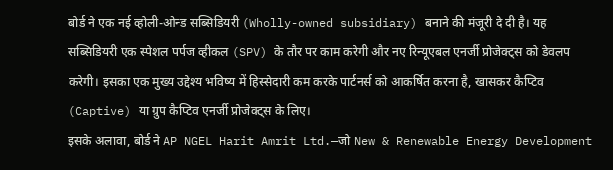बोर्ड ने एक नई व्होली-ओन्ड सब्सिडियरी (Wholly-owned subsidiary) बनाने की मंजूरी दे दी है। यह सब्सिडियरी एक स्पेशल पर्पज व्हीकल (SPV) के तौर पर काम करेगी और नए रिन्यूएबल एनर्जी प्रोजेक्ट्स को डेवलप करेगी। इसका एक मुख्य उद्देश्य भविष्य में हिस्सेदारी कम करके पार्टनर्स को आकर्षित करना है, खासकर कैप्टिव (Captive) या ग्रुप कैप्टिव एनर्जी प्रोजेक्ट्स के लिए।
इसके अलावा, बोर्ड ने AP NGEL Harit Amrit Ltd.—जो New & Renewable Energy Development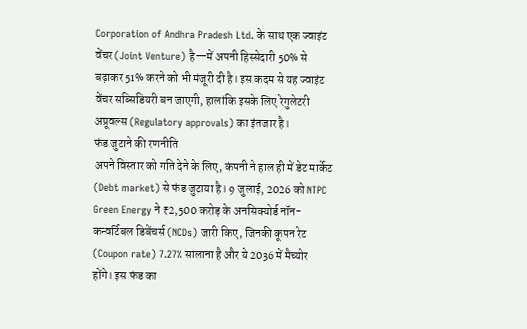Corporation of Andhra Pradesh Ltd. के साथ एक ज्वाइंट वेंचर (Joint Venture) है—में अपनी हिस्सेदारी 50% से बढ़ाकर 51% करने को भी मंजूरी दी है। इस कदम से यह ज्वाइंट वेंचर सब्सिडियरी बन जाएगी, हालांकि इसके लिए रेगुलेटरी अप्रूवल्स (Regulatory approvals) का इंतजार है।
फंड जुटाने की रणनीति
अपने विस्तार को गति देने के लिए, कंपनी ने हाल ही में डेट मार्केट (Debt market) से फंड जुटाया है। 9 जुलाई, 2026 को NTPC Green Energy ने ₹2,500 करोड़ के अनसिक्योर्ड नॉन-कन्वर्टिबल डिबेंचर्स (NCDs) जारी किए, जिनकी कूपन रेट (Coupon rate) 7.27% सालाना है और ये 2036 में मैच्योर होंगे। इस फंड का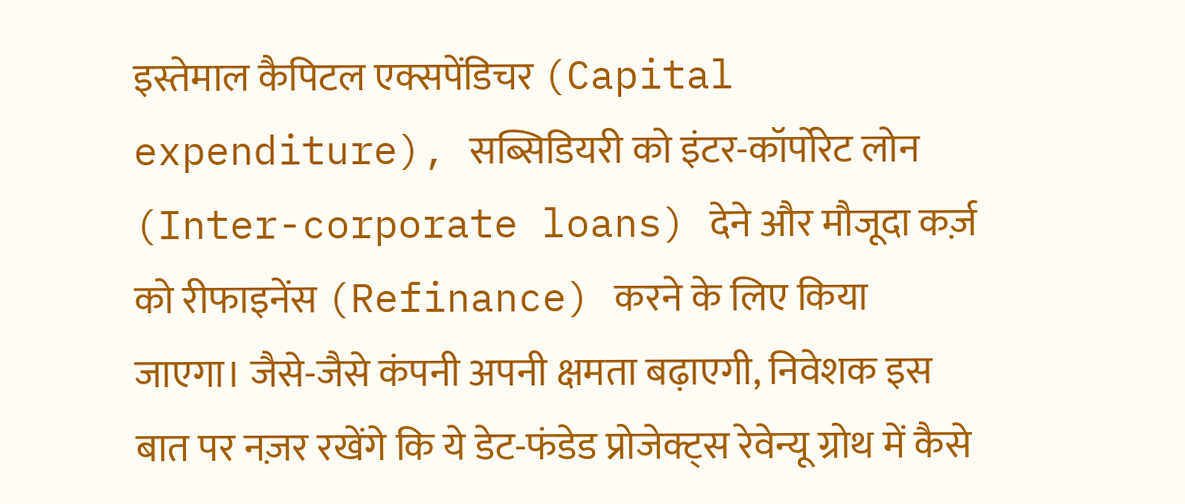इस्तेमाल कैपिटल एक्सपेंडिचर (Capital expenditure), सब्सिडियरी को इंटर-कॉर्पोरेट लोन (Inter-corporate loans) देने और मौजूदा कर्ज़ को रीफाइनेंस (Refinance) करने के लिए किया जाएगा। जैसे-जैसे कंपनी अपनी क्षमता बढ़ाएगी, निवेशक इस बात पर नज़र रखेंगे कि ये डेट-फंडेड प्रोजेक्ट्स रेवेन्यू ग्रोथ में कैसे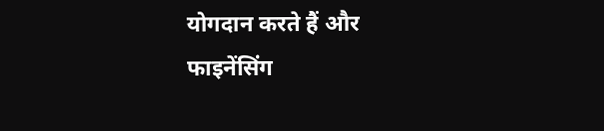योगदान करते हैं और फाइनेंसिंग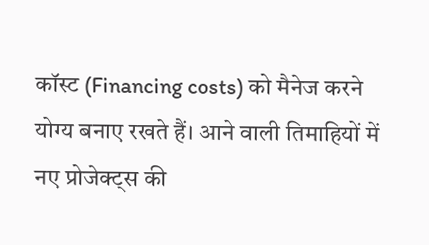कॉस्ट (Financing costs) को मैनेज करने योग्य बनाए रखते हैं। आने वाली तिमाहियों में नए प्रोजेक्ट्स की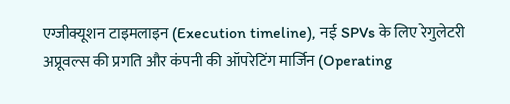एग्जीक्यूशन टाइमलाइन (Execution timeline), नई SPVs के लिए रेगुलेटरी अप्रूवल्स की प्रगति और कंपनी की ऑपरेटिंग मार्जिन (Operating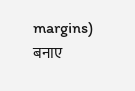margins) बनाए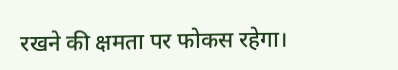रखने की क्षमता पर फोकस रहेगा।